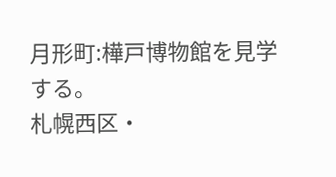月形町:樺戸博物館を見学する。
札幌西区・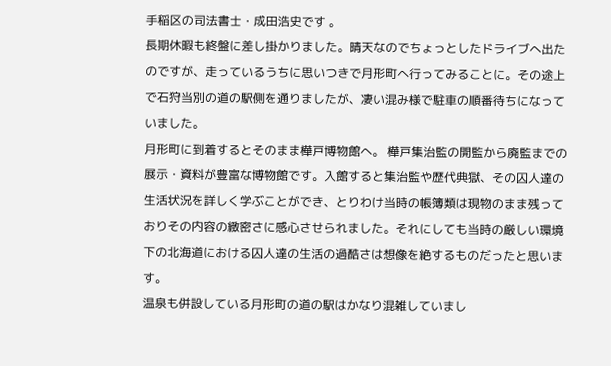手稲区の司法書士・成田浩史です 。
長期休暇も終盤に差し掛かりました。晴天なのでちょっとしたドライブへ出たのですが、走っているうちに思いつきで月形町へ行ってみることに。その途上で石狩当別の道の駅側を通りましたが、凄い混み様で駐車の順番待ちになっていました。
月形町に到着するとそのまま樺戸博物館へ。 樺戸集治監の開監から廃監までの展示・資料が豊富な博物館です。入館すると集治監や歴代典獄、その囚人達の生活状況を詳しく学ぶことができ、とりわけ当時の帳簿類は現物のまま残っておりその内容の緻密さに感心させられました。それにしても当時の厳しい環境下の北海道における囚人達の生活の過酷さは想像を絶するものだったと思います。
温泉も併設している月形町の道の駅はかなり混雑していまし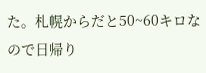た。札幌からだと50~60キロなので日帰り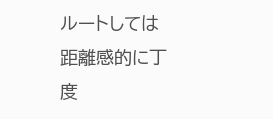ルートしては距離感的に丁度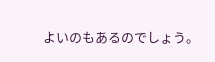よいのもあるのでしょう。